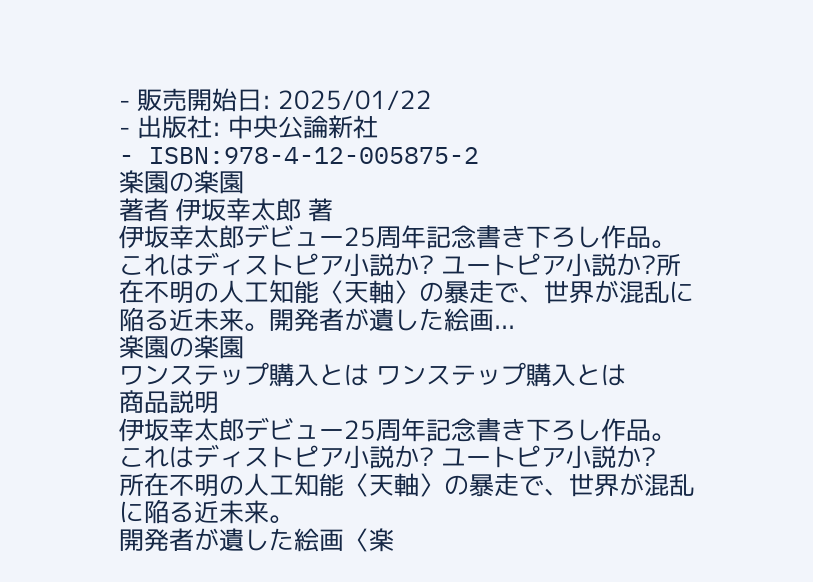- 販売開始日: 2025/01/22
- 出版社: 中央公論新社
- ISBN:978-4-12-005875-2
楽園の楽園
著者 伊坂幸太郎 著
伊坂幸太郎デビュー25周年記念書き下ろし作品。これはディストピア小説か? ユートピア小説か?所在不明の人工知能〈天軸〉の暴走で、世界が混乱に陥る近未来。開発者が遺した絵画...
楽園の楽園
ワンステップ購入とは ワンステップ購入とは
商品説明
伊坂幸太郎デビュー25周年記念書き下ろし作品。
これはディストピア小説か? ユートピア小説か?
所在不明の人工知能〈天軸〉の暴走で、世界が混乱に陥る近未来。
開発者が遺した絵画〈楽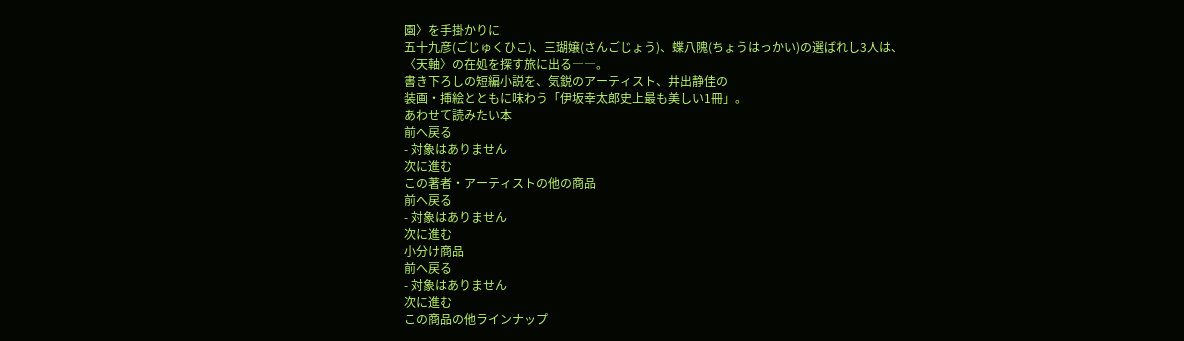園〉を手掛かりに
五十九彦(ごじゅくひこ)、三瑚嬢(さんごじょう)、蝶八隗(ちょうはっかい)の選ばれし3人は、
〈天軸〉の在処を探す旅に出る――。
書き下ろしの短編小説を、気鋭のアーティスト、井出静佳の
装画・挿絵とともに味わう「伊坂幸太郎史上最も美しい1冊」。
あわせて読みたい本
前へ戻る
- 対象はありません
次に進む
この著者・アーティストの他の商品
前へ戻る
- 対象はありません
次に進む
小分け商品
前へ戻る
- 対象はありません
次に進む
この商品の他ラインナップ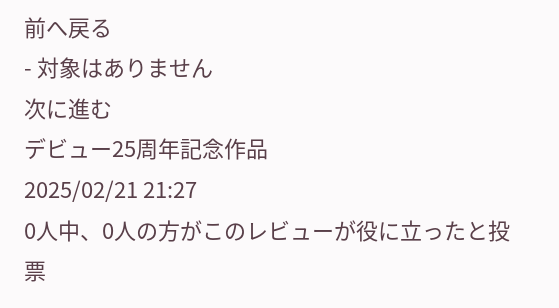前へ戻る
- 対象はありません
次に進む
デビュー25周年記念作品
2025/02/21 21:27
0人中、0人の方がこのレビューが役に立ったと投票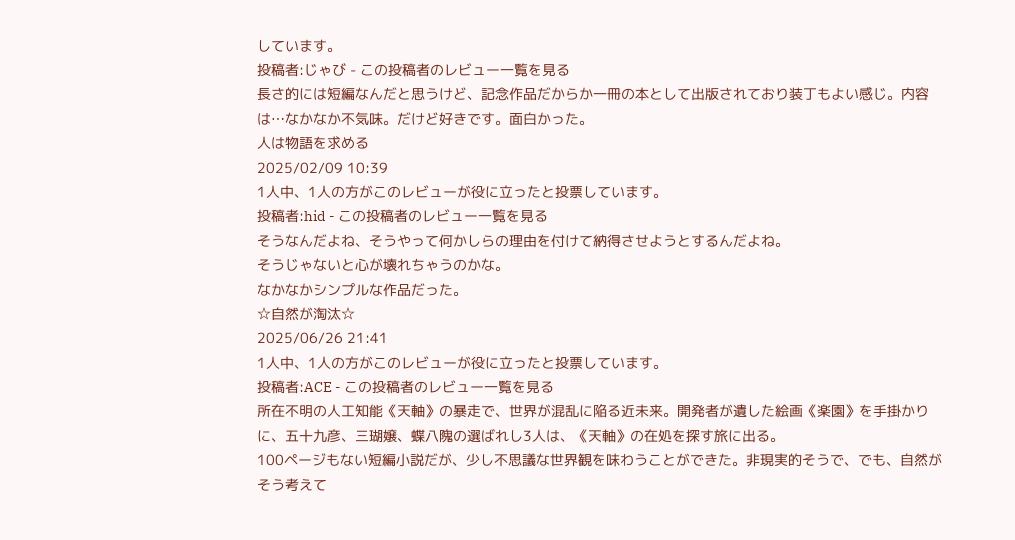しています。
投稿者:じゃび - この投稿者のレビュー一覧を見る
長さ的には短編なんだと思うけど、記念作品だからか一冊の本として出版されており装丁もよい感じ。内容は…なかなか不気味。だけど好きです。面白かった。
人は物語を求める
2025/02/09 10:39
1人中、1人の方がこのレビューが役に立ったと投票しています。
投稿者:hid - この投稿者のレビュー一覧を見る
そうなんだよね、そうやって何かしらの理由を付けて納得させようとするんだよね。
そうじゃないと心が壊れちゃうのかな。
なかなかシンプルな作品だった。
☆自然が淘汰☆
2025/06/26 21:41
1人中、1人の方がこのレビューが役に立ったと投票しています。
投稿者:ACE - この投稿者のレビュー一覧を見る
所在不明の人工知能《天軸》の暴走で、世界が混乱に陥る近未来。開発者が遺した絵画《楽園》を手掛かりに、五十九彦、三瑚嬢、蝶八隗の選ばれし3人は、《天軸》の在処を探す旅に出る。
100ページもない短編小説だが、少し不思議な世界観を味わうことができた。非現実的そうで、でも、自然がそう考えて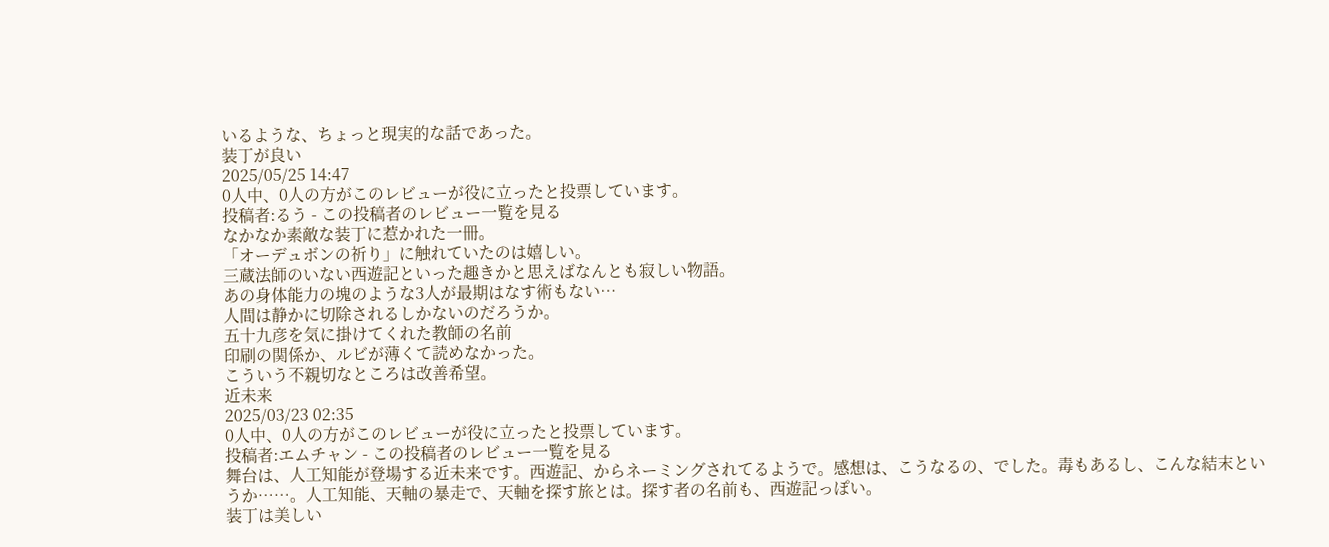いるような、ちょっと現実的な話であった。
装丁が良い
2025/05/25 14:47
0人中、0人の方がこのレビューが役に立ったと投票しています。
投稿者:るう - この投稿者のレビュー一覧を見る
なかなか素敵な装丁に惹かれた一冊。
「オーデュボンの祈り」に触れていたのは嬉しい。
三蔵法師のいない西遊記といった趣きかと思えばなんとも寂しい物語。
あの身体能力の塊のような3人が最期はなす術もない…
人間は静かに切除されるしかないのだろうか。
五十九彦を気に掛けてくれた教師の名前
印刷の関係か、ルビが薄くて読めなかった。
こういう不親切なところは改善希望。
近未来
2025/03/23 02:35
0人中、0人の方がこのレビューが役に立ったと投票しています。
投稿者:エムチャン - この投稿者のレビュー一覧を見る
舞台は、人工知能が登場する近未来です。西遊記、からネーミングされてるようで。感想は、こうなるの、でした。毒もあるし、こんな結末というか……。人工知能、天軸の暴走で、天軸を探す旅とは。探す者の名前も、西遊記っぽい。
装丁は美しい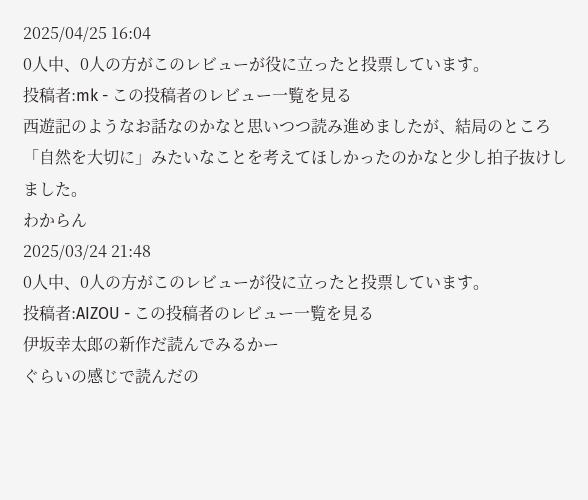2025/04/25 16:04
0人中、0人の方がこのレビューが役に立ったと投票しています。
投稿者:mk - この投稿者のレビュー一覧を見る
西遊記のようなお話なのかなと思いつつ読み進めましたが、結局のところ「自然を大切に」みたいなことを考えてほしかったのかなと少し拍子抜けしました。
わからん
2025/03/24 21:48
0人中、0人の方がこのレビューが役に立ったと投票しています。
投稿者:AIZOU - この投稿者のレビュー一覧を見る
伊坂幸太郎の新作だ読んでみるかー
ぐらいの感じで読んだの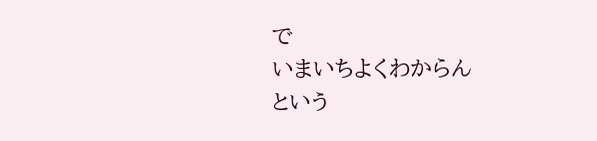で
いまいちよくわからん
という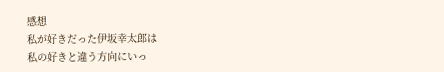感想
私が好きだった伊坂幸太郎は
私の好きと違う方向にいっ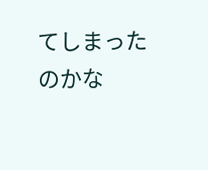てしまったのかな